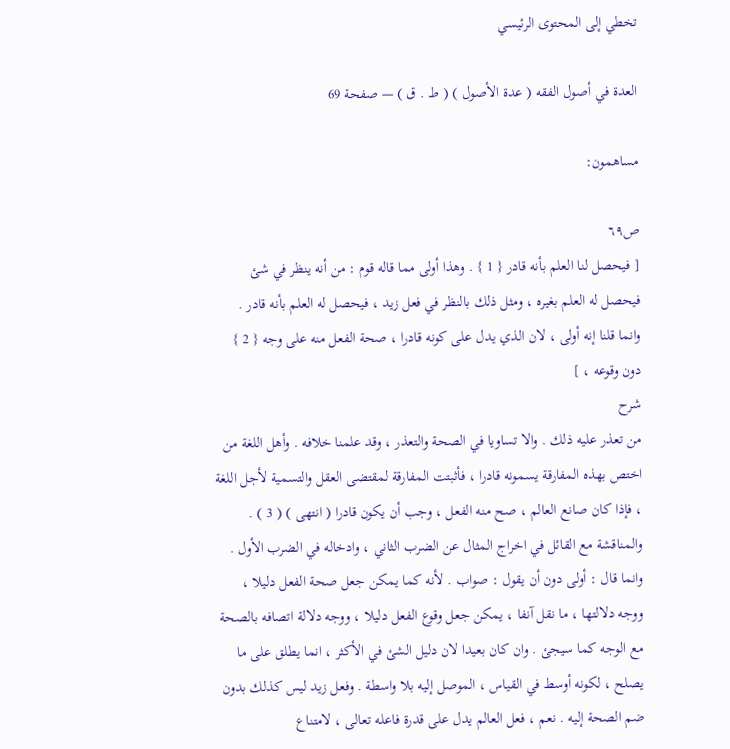تخطي إلى المحتوى الرئيسي

العدة في أصول الفقه ( عدة الأصول ) ( ط . ق ) — صفحة 69

مساهمون:

ص٦٩
[ فيحصل لنا العلم بأنه قادر { 1 } . وهذا أولى مما قاله قوم : من أنه ينظر في شئ فيحصل له العلم بغيره ، ومثل ذلك بالنظر في فعل زيد ، فيحصل له العلم بأنه قادر . وانما قلنا إنه أولى ، لان الذي يدل على كونه قادرا ، صحة الفعل منه على وجه { 2 } دون وقوعه ، ]
شرح
من تعذر عليه ذلك . والا تساويا في الصحة والتعذر ، وقد علمنا خلافه . وأهل اللغة من اختص بهذه المفارقة يسمونه قادرا ، فأثبتت المفارقة لمقتضى العقل والتسمية لأجل اللغة ، فإذا كان صانع العالم ، صح منه الفعل ، وجب أن يكون قادرا ( انتهى ) ( 3 ) . والمناقشة مع القائل في اخراج المثال عن الضرب الثاني ، وادخاله في الضرب الأول . وانما قال : أولى دون أن يقول : صواب . لأنه كما يمكن جعل صحة الفعل دليلا ، ووجه دلالتها ، ما نقل آنفا ، يمكن جعل وقوع الفعل دليلا ، ووجه دلالة اتصافه بالصحة مع الوجه كما سيجئ . وان كان بعيدا لان دليل الشئ في الأكثر ، انما يطلق على ما يصلح ، لكونه أوسط في القياس ، الموصل إليه بلا واسطة . وفعل زيد ليس كذلك بدون ضم الصحة إليه . نعم ، فعل العالم يدل على قدرة فاعله تعالى ، لامتناع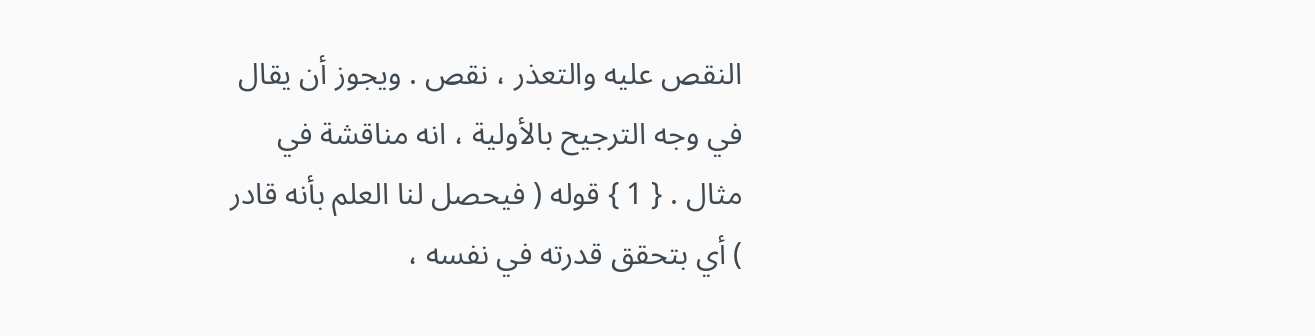النقص عليه والتعذر ، نقص . ويجوز أن يقال في وجه الترجيح بالأولية ، انه مناقشة في مثال . { 1 } قوله ( فيحصل لنا العلم بأنه قادر ) أي بتحقق قدرته في نفسه ،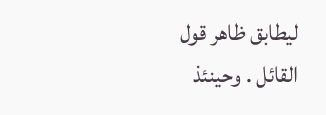ليطابق ظاهر قول القائل . وحينئذ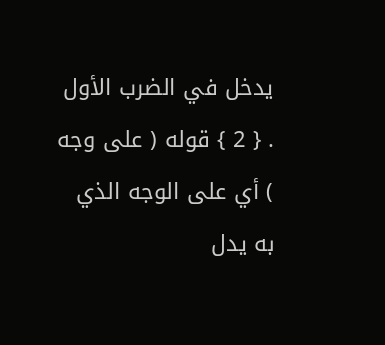يدخل في الضرب الأول . { 2 } قوله ( على وجه ) أي على الوجه الذي به يدل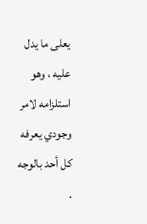يعلى ما يدل عليه ، وهو استلزامه لامر وجودي يعرفه كل أحد بالوجه .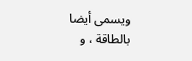ويسمى أيضا بالطاقة ، و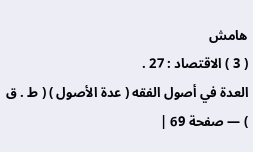هامش
( 3 ) الاقتصاد : 27 .
العدة في أصول الفقه ( عدة الأصول ) ( ط . ق ) — صفحة 69 |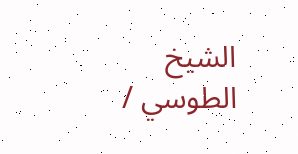الشيخ الطوسي /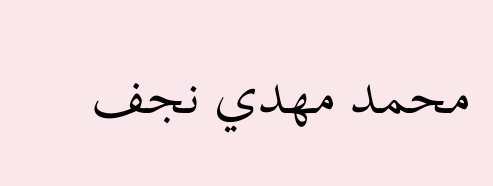محمد مهدي نجف